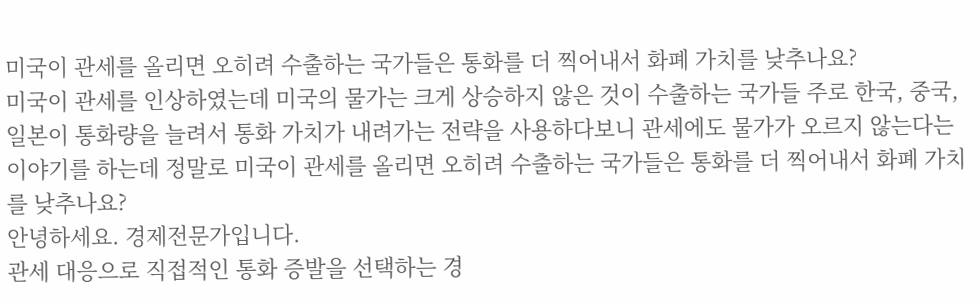미국이 관세를 올리면 오히려 수출하는 국가들은 통화를 더 찍어내서 화폐 가치를 낮추나요?
미국이 관세를 인상하였는데 미국의 물가는 크게 상승하지 않은 것이 수출하는 국가들 주로 한국, 중국, 일본이 통화량을 늘려서 통화 가치가 내려가는 전략을 사용하다보니 관세에도 물가가 오르지 않는다는 이야기를 하는데 정말로 미국이 관세를 올리면 오히려 수출하는 국가들은 통화를 더 찍어내서 화폐 가치를 낮추나요?
안녕하세요. 경제전문가입니다.
관세 대응으로 직접적인 통화 증발을 선택하는 경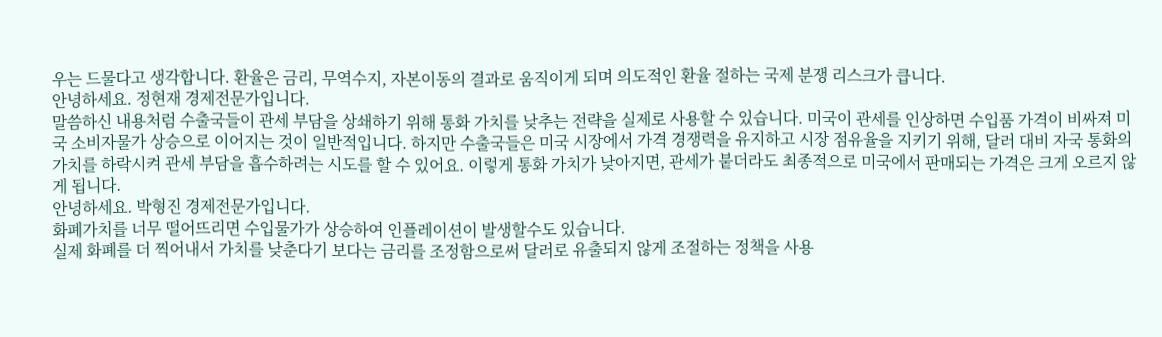우는 드물다고 생각합니다. 환율은 금리, 무역수지, 자본이동의 결과로 움직이게 되며 의도적인 환율 절하는 국제 분쟁 리스크가 큽니다.
안녕하세요. 정현재 경제전문가입니다.
말씀하신 내용처럼 수출국들이 관세 부담을 상쇄하기 위해 통화 가치를 낮추는 전략을 실제로 사용할 수 있습니다. 미국이 관세를 인상하면 수입품 가격이 비싸져 미국 소비자물가 상승으로 이어지는 것이 일반적입니다. 하지만 수출국들은 미국 시장에서 가격 경쟁력을 유지하고 시장 점유율을 지키기 위해, 달러 대비 자국 통화의 가치를 하락시켜 관세 부담을 흡수하려는 시도를 할 수 있어요. 이렇게 통화 가치가 낮아지면, 관세가 붙더라도 최종적으로 미국에서 판매되는 가격은 크게 오르지 않게 됩니다.
안녕하세요. 박형진 경제전문가입니다.
화폐가치를 너무 떨어뜨리면 수입물가가 상승하여 인플레이션이 발생할수도 있습니다.
실제 화폐를 더 찍어내서 가치를 낮춘다기 보다는 금리를 조정함으로써 달러로 유출되지 않게 조절하는 정책을 사용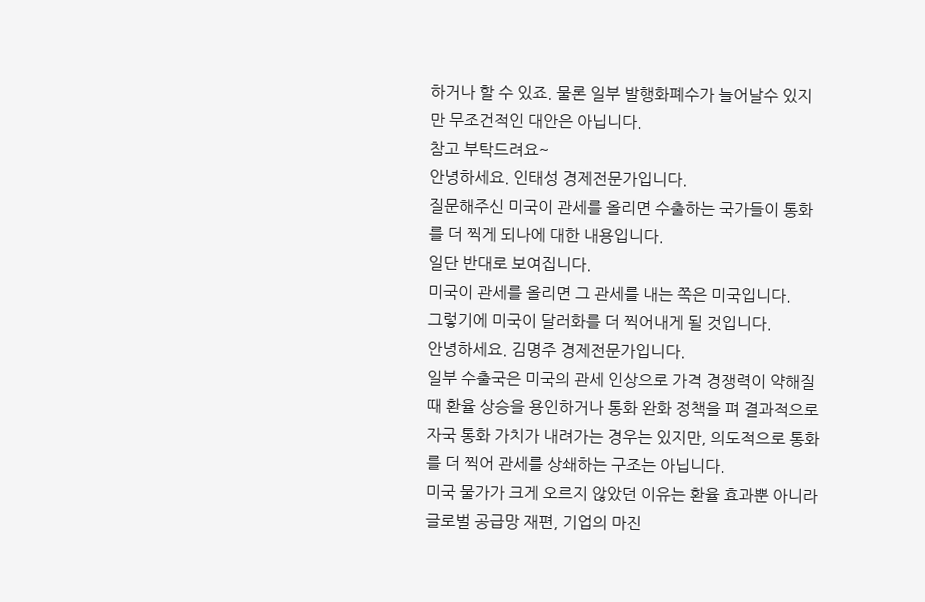하거나 할 수 있죠. 물론 일부 발행화폐수가 늘어날수 있지만 무조건적인 대안은 아닙니다.
참고 부탁드려요~
안녕하세요. 인태성 경제전문가입니다.
질문해주신 미국이 관세를 올리면 수출하는 국가들이 통화를 더 찍게 되나에 대한 내용입니다.
일단 반대로 보여집니다.
미국이 관세를 올리면 그 관세를 내는 쪽은 미국입니다.
그렇기에 미국이 달러화를 더 찍어내게 될 것입니다.
안녕하세요. 김명주 경제전문가입니다.
일부 수출국은 미국의 관세 인상으로 가격 경쟁력이 약해질 때 환율 상승을 용인하거나 통화 완화 정책을 펴 결과적으로 자국 통화 가치가 내려가는 경우는 있지만, 의도적으로 통화를 더 찍어 관세를 상쇄하는 구조는 아닙니다.
미국 물가가 크게 오르지 않았던 이유는 환율 효과뿐 아니라 글로벌 공급망 재편, 기업의 마진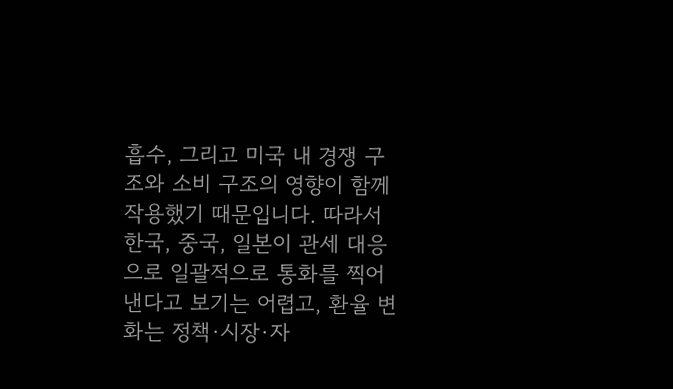흡수, 그리고 미국 내 경쟁 구조와 소비 구조의 영향이 함께 작용했기 때문입니다. 따라서 한국, 중국, 일본이 관세 대응으로 일괄적으로 통화를 찍어낸다고 보기는 어렵고, 환율 변화는 정책·시장·자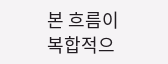본 흐름이 복합적으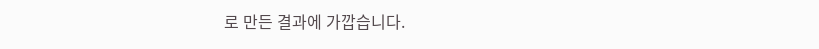로 만든 결과에 가깝습니다.